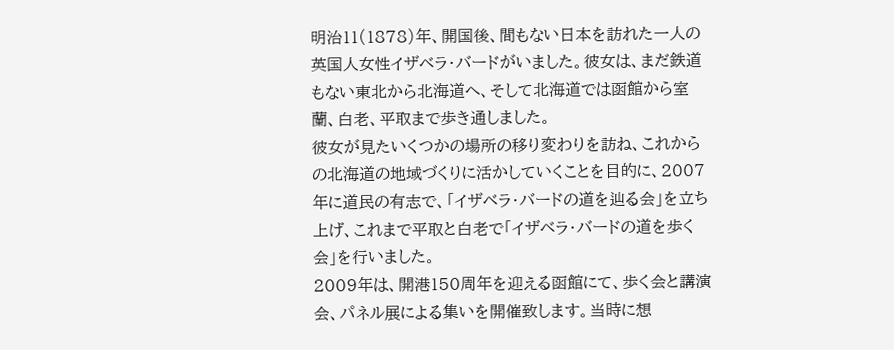明治11(1878)年、開国後、間もない日本を訪れた一人の英国人女性イザベラ・バードがいました。彼女は、まだ鉄道もない東北から北海道へ、そして北海道では函館から室蘭、白老、平取まで歩き通しました。
彼女が見たいくつかの場所の移り変わりを訪ね、これからの北海道の地域づくりに活かしていくことを目的に、2007年に道民の有志で、「イザベラ・バードの道を辿る会」を立ち上げ、これまで平取と白老で「イザベラ・バードの道を歩く会」を行いました。
2009年は、開港150周年を迎える函館にて、歩く会と講演会、パネル展による集いを開催致します。当時に想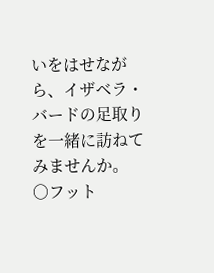いをはせながら、イザベラ・バードの足取りを一緒に訪ねてみませんか。
○フット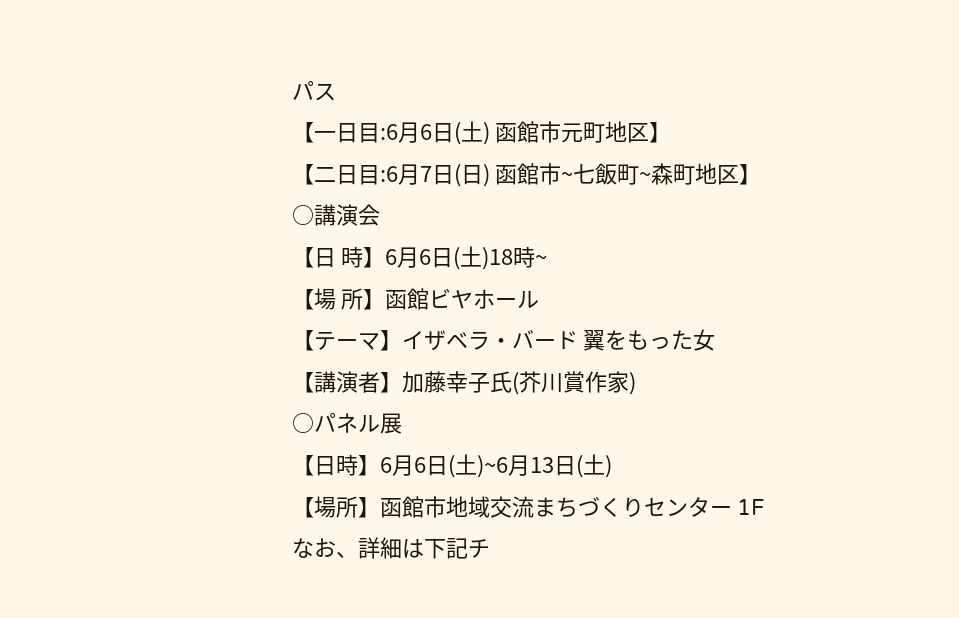パス
【一日目:6月6日(土) 函館市元町地区】
【二日目:6月7日(日) 函館市~七飯町~森町地区】
○講演会
【日 時】6月6日(土)18時~
【場 所】函館ビヤホール
【テーマ】イザベラ・バード 翼をもった女
【講演者】加藤幸子氏(芥川賞作家)
○パネル展
【日時】6月6日(土)~6月13日(土)
【場所】函館市地域交流まちづくりセンター 1F
なお、詳細は下記チ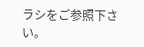ラシをご参照下さい。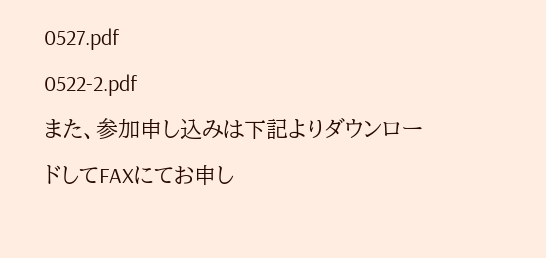0527.pdf
0522-2.pdf
また、参加申し込みは下記よりダウンロードしてFAXにてお申し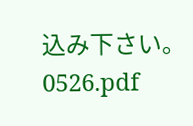込み下さい。
0526.pdf